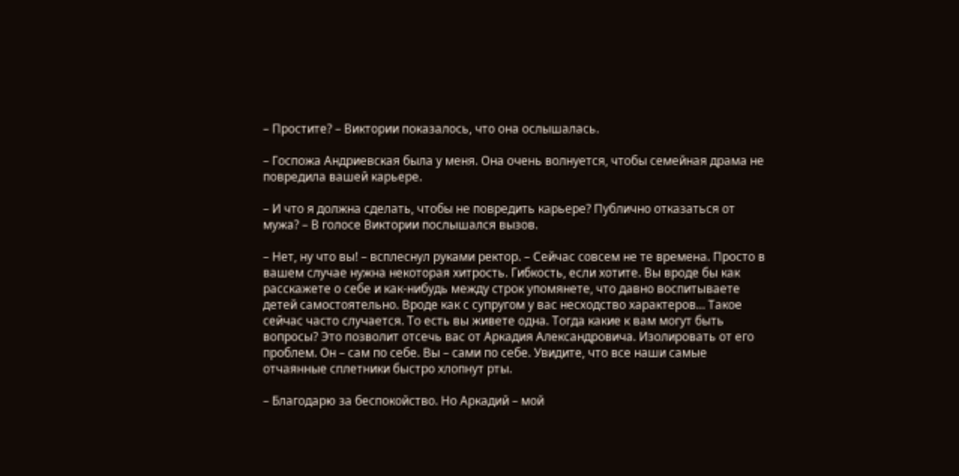– Простите? – Виктории показалось, что она ослышалась.

– Госпожа Андриевская была у меня. Она очень волнуется, чтобы семейная драма не повредила вашей карьере.

– И что я должна сделать, чтобы не повредить карьере? Публично отказаться от мужа? – В голосе Виктории послышался вызов.

– Нет, ну что вы! – всплеснул руками ректор. – Сейчас совсем не те времена. Просто в вашем случае нужна некоторая хитрость. Гибкость, если хотите. Вы вроде бы как расскажете о себе и как-нибудь между строк упомянете, что давно воспитываете детей самостоятельно. Вроде как с супругом у вас несходство характеров… Такое сейчас часто случается. То есть вы живете одна. Тогда какие к вам могут быть вопросы? Это позволит отсечь вас от Аркадия Александровича. Изолировать от его проблем. Он – сам по себе. Вы – сами по себе. Увидите, что все наши самые отчаянные сплетники быстро хлопнут рты.

– Благодарю за беспокойство. Но Аркадий – мой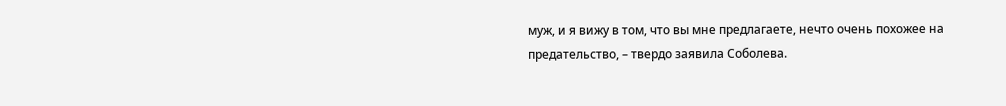муж, и я вижу в том, что вы мне предлагаете, нечто очень похожее на предательство, – твердо заявила Соболева.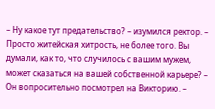– Ну какое тут предательство? – изумился ректор. – Просто житейская хитрость, не более того. Вы думали, как то, что случилось с вашим мужем, может сказаться на вашей собственной карьере? – Он вопросительно посмотрел на Викторию. –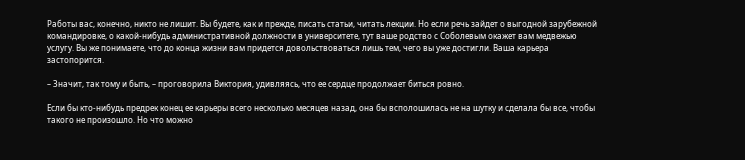Работы вас, конечно, никто не лишит. Вы будете, как и прежде, писать статьи, читать лекции. Но если речь зайдет о выгодной зарубежной командировке, о какой-нибудь административной должности в университете, тут ваше родство с Соболевым окажет вам медвежью услугу. Вы же понимаете, что до конца жизни вам придется довольствоваться лишь тем, чего вы уже достигли. Ваша карьера застопорится.

– Значит, так тому и быть, – проговорила Виктория, удивляясь, что ее сердце продолжает биться ровно.

Если бы кто-нибудь предрек конец ее карьеры всего несколько месяцев назад, она бы всполошилась не на шутку и сделала бы все, чтобы такого не произошло. Но что можно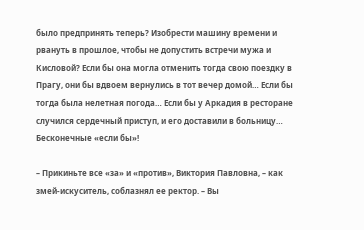было предпринять теперь? Изобрести машину времени и рвануть в прошлое, чтобы не допустить встречи мужа и Кисловой? Если бы она могла отменить тогда свою поездку в Прагу, они бы вдвоем вернулись в тот вечер домой… Если бы тогда была нелетная погода… Если бы у Аркадия в ресторане случился сердечный приступ, и его доставили в больницу… Бесконечные «если бы»!

– Прикиньте все «за» и «против», Виктория Павловна, – как змей-искуситель, соблазнял ее ректор. – Вы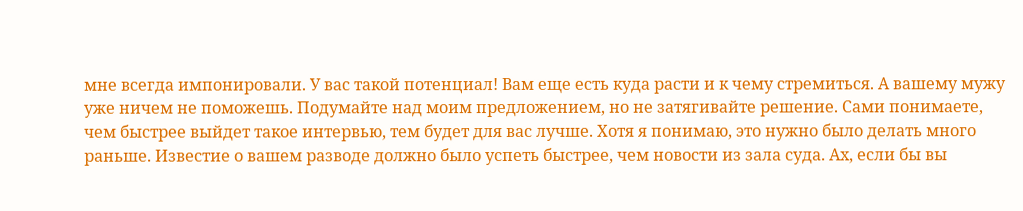мне всегда импонировали. У вас такой потенциал! Вам еще есть куда расти и к чему стремиться. А вашему мужу уже ничем не поможешь. Подумайте над моим предложением, но не затягивайте решение. Сами понимаете, чем быстрее выйдет такое интервью, тем будет для вас лучше. Хотя я понимаю, это нужно было делать много раньше. Известие о вашем разводе должно было успеть быстрее, чем новости из зала суда. Ах, если бы вы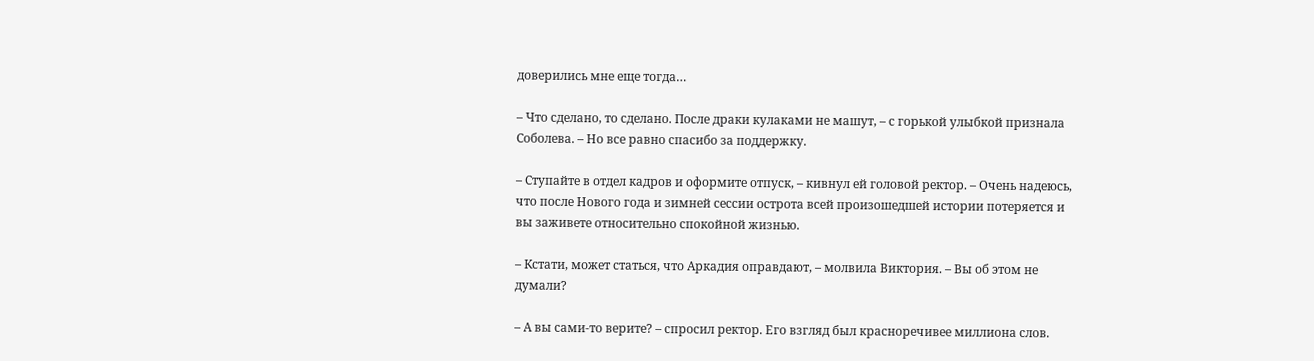доверились мне еще тогда…

– Что сделано, то сделано. После драки кулаками не машут, – с горькой улыбкой признала Соболева. – Но все равно спасибо за поддержку.

– Ступайте в отдел кадров и оформите отпуск, – кивнул ей головой ректор. – Очень надеюсь, что после Нового года и зимней сессии острота всей произошедшей истории потеряется и вы заживете относительно спокойной жизнью.

– Кстати, может статься, что Аркадия оправдают, – молвила Виктория. – Вы об этом не думали?

– А вы сами-то верите? – спросил ректор. Его взгляд был красноречивее миллиона слов.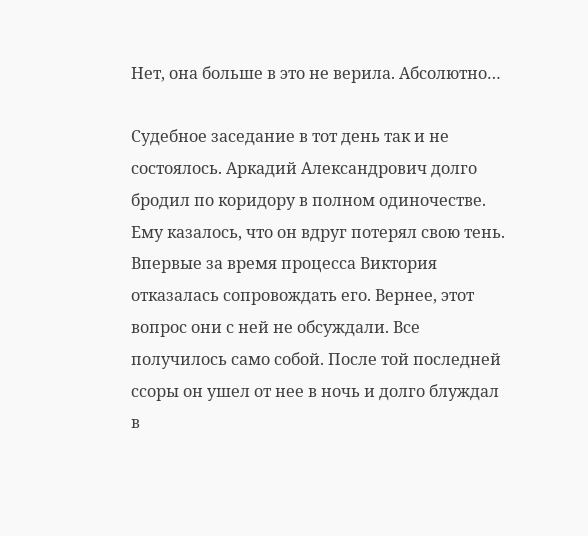Нет, она больше в это не верила. Абсолютно…

Судебное заседание в тот день так и не состоялось. Аркадий Александрович долго бродил по коридору в полном одиночестве. Ему казалось, что он вдруг потерял свою тень. Впервые за время процесса Виктория отказалась сопровождать его. Вернее, этот вопрос они с ней не обсуждали. Все получилось само собой. После той последней ссоры он ушел от нее в ночь и долго блуждал в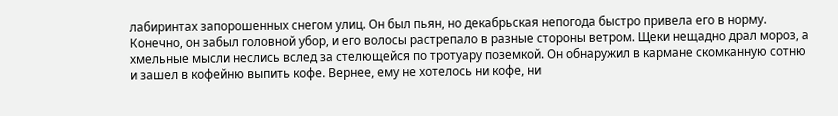лабиринтах запорошенных снегом улиц. Он был пьян, но декабрьская непогода быстро привела его в норму. Конечно, он забыл головной убор, и его волосы растрепало в разные стороны ветром. Щеки нещадно драл мороз, а хмельные мысли неслись вслед за стелющейся по тротуару поземкой. Он обнаружил в кармане скомканную сотню и зашел в кофейню выпить кофе. Вернее, ему не хотелось ни кофе, ни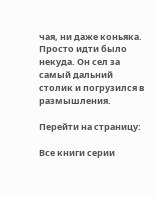чая, ни даже коньяка. Просто идти было некуда. Он сел за самый дальний столик и погрузился в размышления.

Перейти на страницу:

Все книги серии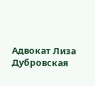Адвокат Лиза Дубровская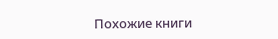Похожие книги